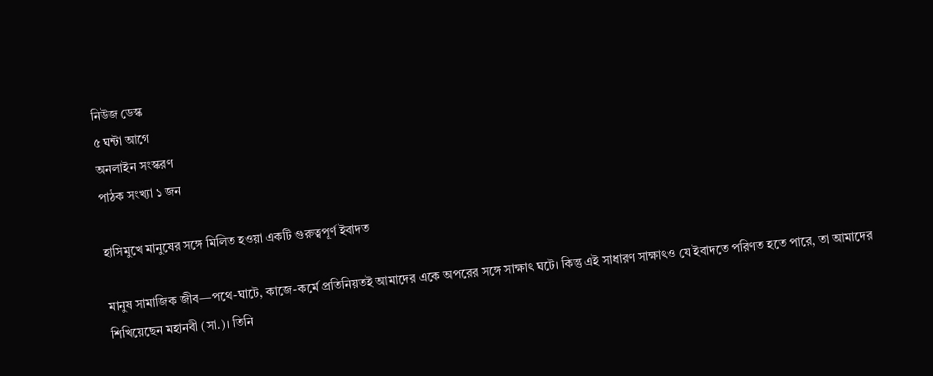নিউজ ডেস্ক
৫ ঘন্টা আগে
অনলাইন সংস্করণ
পাঠক সংখ্যা ১ জন

হাসিমুখে মানুষের সঙ্গে মিলিত হওয়া একটি গুরুত্বপূর্ণ ইবাদত

মানুষ সামাজিক জীব—পথে-ঘাটে, কাজে-কর্মে প্রতিনিয়তই আমাদের একে অপরের সঙ্গে সাক্ষাৎ ঘটে। কিন্তু এই সাধারণ সাক্ষাৎও যে ইবাদতে পরিণত হতে পারে, তা আমাদের শিখিয়েছেন মহানবী (সা.)। তিনি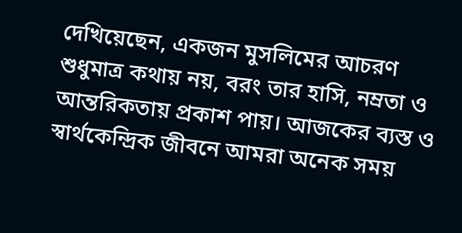দেখিয়েছেন, একজন মুসলিমের আচরণ শুধুমাত্র কথায় নয়, বরং তার হাসি, নম্রতা ও আন্তরিকতায় প্রকাশ পায়। আজকের ব্যস্ত ও স্বার্থকেন্দ্রিক জীবনে আমরা অনেক সময়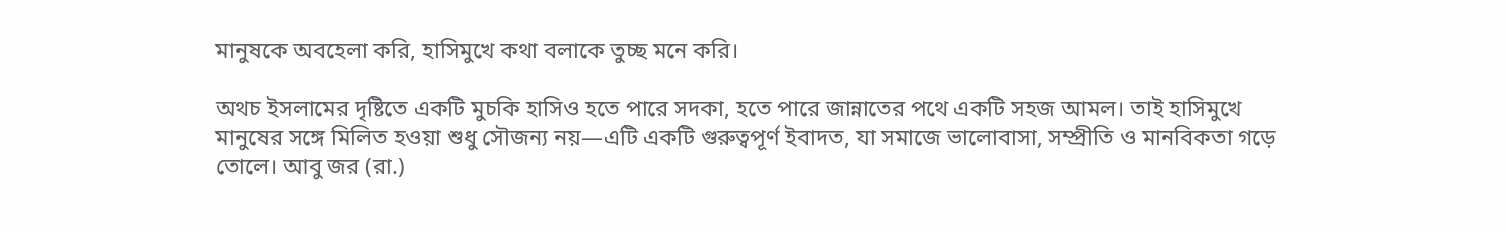মানুষকে অবহেলা করি, হাসিমুখে কথা বলাকে তুচ্ছ মনে করি।

অথচ ইসলামের দৃষ্টিতে একটি মুচকি হাসিও হতে পারে সদকা, হতে পারে জান্নাতের পথে একটি সহজ আমল। তাই হাসিমুখে মানুষের সঙ্গে মিলিত হওয়া শুধু সৌজন্য নয়—এটি একটি গুরুত্বপূর্ণ ইবাদত, যা সমাজে ভালোবাসা, সম্প্রীতি ও মানবিকতা গড়ে তোলে। আবু জর (রা.)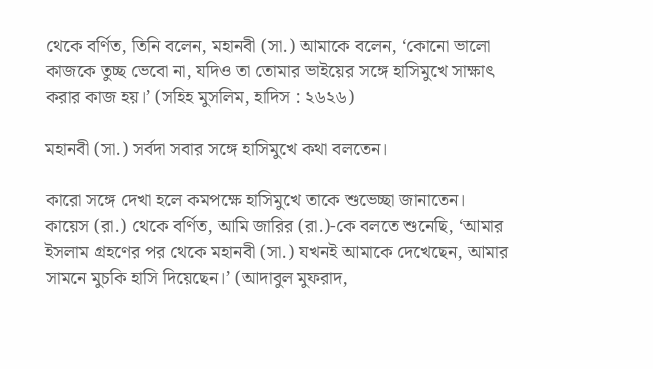থেকে বর্ণিত, তিনি বলেন, মহানবী (সা.) আমাকে বলেন, ‘কোনো ভালো কাজকে তুচ্ছ ভেবো না, যদিও তা তোমার ভাইয়ের সঙ্গে হাসিমুখে সাক্ষাৎ করার কাজ হয়।’ (সহিহ মুসলিম, হাদিস : ২৬২৬)

মহানবী (সা.) সর্বদা সবার সঙ্গে হাসিমুখে কথা বলতেন।

কারো সঙ্গে দেখা হলে কমপক্ষে হাসিমুখে তাকে শুভেচ্ছা জানাতেন। কায়েস (রা.) থেকে বর্ণিত, আমি জারির (রা.)-কে বলতে শুনেছি, ‘আমার ইসলাম গ্রহণের পর থেকে মহানবী (সা.) যখনই আমাকে দেখেছেন, আমার সামনে মুচকি হাসি দিয়েছেন।’ (আদাবুল মুফরাদ,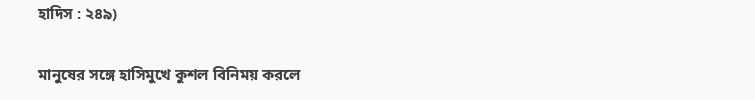হাদিস : ২৪৯)

মানুষের সঙ্গে হাসিমুখে কুশল বিনিময় করলে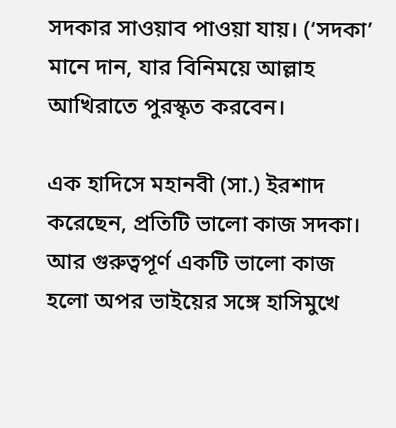সদকার সাওয়াব পাওয়া যায়। (‘সদকা’ মানে দান, যার বিনিময়ে আল্লাহ আখিরাতে পুরস্কৃত করবেন।

এক হাদিসে মহানবী (সা.) ইরশাদ করেছেন, প্রতিটি ভালো কাজ সদকা। আর গুরুত্বপূর্ণ একটি ভালো কাজ হলো অপর ভাইয়ের সঙ্গে হাসিমুখে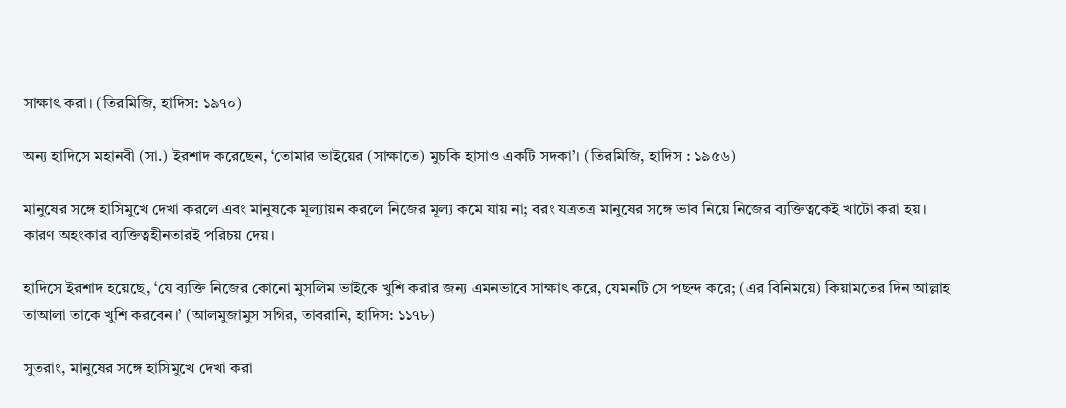সাক্ষাৎ করা। (তিরমিজি, হাদিস: ১৯৭০)

অন্য হাদিসে মহানবী (সা.) ইরশাদ করেছেন, ‘তোমার ভাইয়ের (সাক্ষাতে) মুচকি হাসাও একটি সদকা’। (তিরমিজি, হাদিস : ১৯৫৬)

মানুষের সঙ্গে হাসিমুখে দেখা করলে এবং মানুষকে মূল্যায়ন করলে নিজের মূল্য কমে যায় না; বরং যত্রতত্র মানুষের সঙ্গে ভাব নিয়ে নিজের ব্যক্তিত্বকেই খাটো করা হয়। কারণ অহংকার ব্যক্তিত্বহীনতারই পরিচয় দেয়।

হাদিসে ইরশাদ হয়েছে, ‘যে ব্যক্তি নিজের কোনো মুসলিম ভাইকে খুশি করার জন্য এমনভাবে সাক্ষাৎ করে, যেমনটি সে পছন্দ করে; (এর বিনিময়ে) কিয়ামতের দিন আল্লাহ তাআলা তাকে খুশি করবেন।’ (আলমুজামুস সগির, তাবরানি, হাদিস: ১১৭৮)

সুতরাং, মানুষের সঙ্গে হাসিমুখে দেখা করা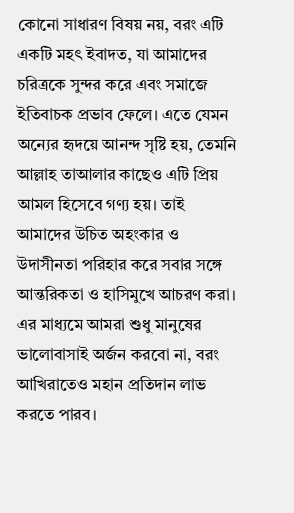কোনো সাধারণ বিষয় নয়, বরং এটি একটি মহৎ ইবাদত, যা আমাদের চরিত্রকে সুন্দর করে এবং সমাজে ইতিবাচক প্রভাব ফেলে। এতে যেমন অন্যের হৃদয়ে আনন্দ সৃষ্টি হয়, তেমনি আল্লাহ তাআলার কাছেও এটি প্রিয় আমল হিসেবে গণ্য হয়। তাই আমাদের উচিত অহংকার ও উদাসীনতা পরিহার করে সবার সঙ্গে আন্তরিকতা ও হাসিমুখে আচরণ করা। এর মাধ্যমে আমরা শুধু মানুষের ভালোবাসাই অর্জন করবো না, বরং আখিরাতেও মহান প্রতিদান লাভ করতে পারব।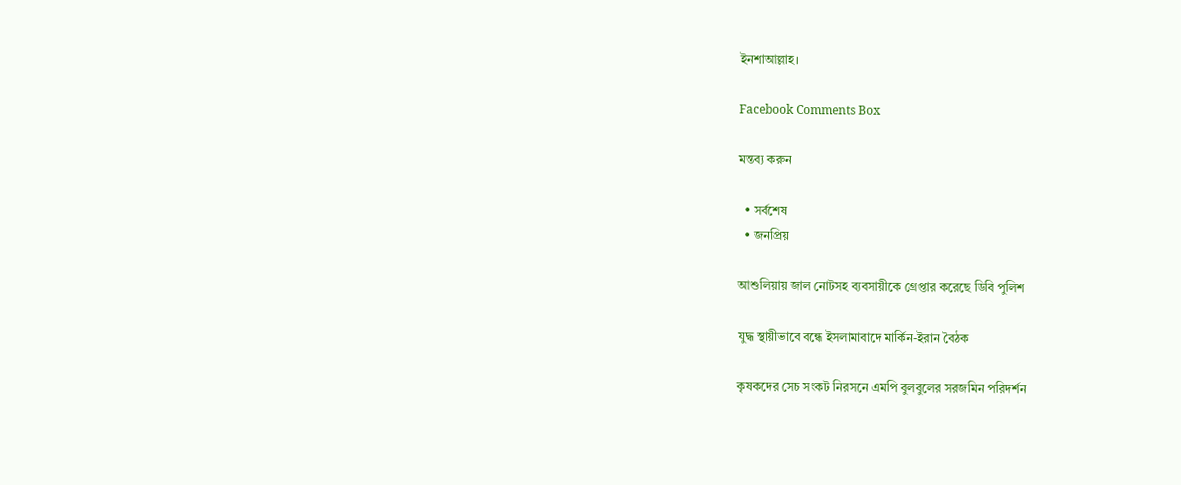ইনশাআল্লাহ।

Facebook Comments Box

মন্তব্য করুন

  • সর্বশেষ
  • জনপ্রিয়

আশুলিয়ায় জাল নোটসহ ব্যবসায়ীকে গ্রেপ্তার করেছে ডিবি পুলিশ

যুদ্ধ স্থায়ীভাবে বন্ধে ইসলামাবাদে মার্কিন-ইরান বৈঠক

কৃষকদের সেচ সংকট নিরসনে এমপি বুলবুলের সরজমিন পরিদর্শন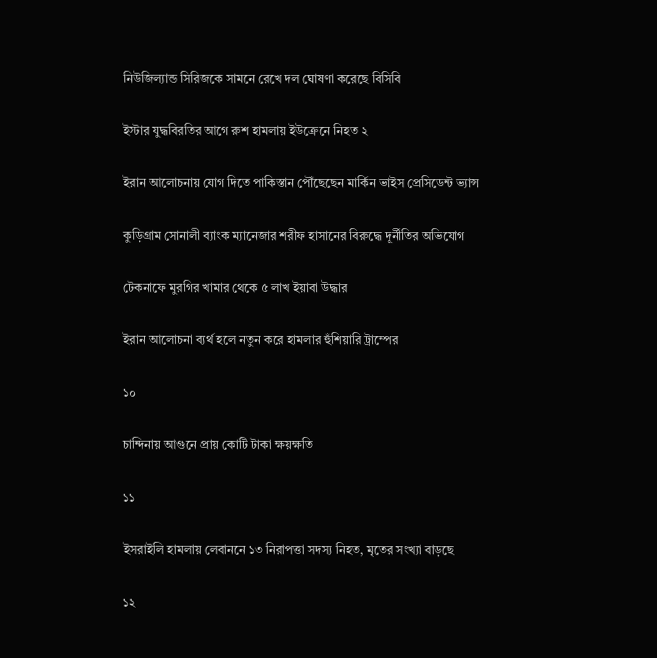নিউজিল্যান্ড সিরিজকে সামনে রেখে দল ঘোষণা করেছে বিসিবি

ইস্টার যুদ্ধবিরতির আগে রুশ হামলায় ইউক্রেনে নিহত ২

ইরান আলোচনায় যোগ দিতে পাকিস্তান পৌঁছেছেন মার্কিন ভাইস প্রেসিডেন্ট ভ্যান্স

কুড়িগ্রাম সোনালী ব্যাংক ম্যানেজার শরীফ হাসানের বিরুদ্ধে দূর্নীতির অভিযোগ

টেকনাফে মুরগির খামার থেকে ৫ লাখ ইয়াবা উদ্ধার

ইরান আলোচনা ব্যর্থ হলে নতুন করে হামলার হুঁশিয়ারি ট্রাম্পের

১০

চান্দিনায় আগুনে প্রায় কোটি টাকা ক্ষয়ক্ষতি

১১

ইসরাইলি হামলায় লেবাননে ১৩ নিরাপত্তা সদস্য নিহত, মৃতের সংখ্যা বাড়ছে

১২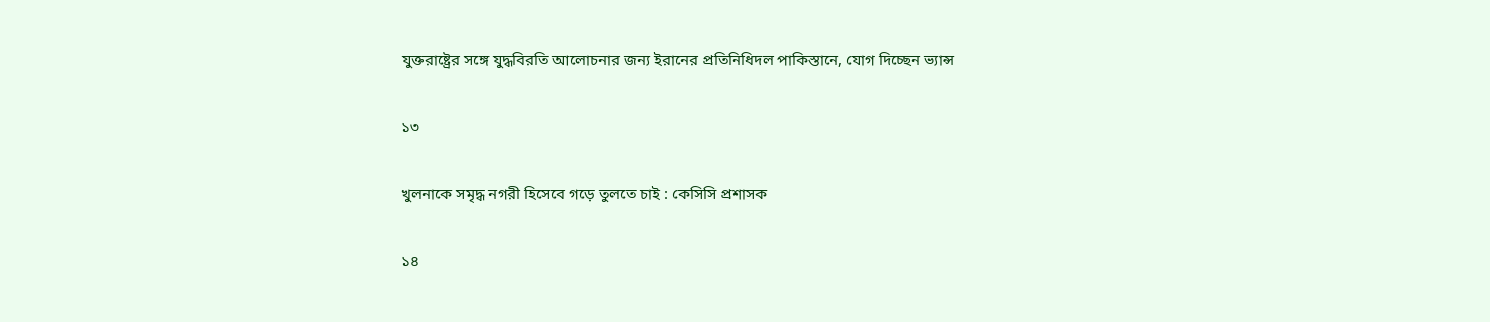যুক্তরাষ্ট্রের সঙ্গে যুদ্ধবিরতি আলোচনার জন্য ইরানের প্রতিনিধিদল পাকিস্তানে, যোগ দিচ্ছেন ভ্যান্স

১৩

খুলনাকে সমৃদ্ধ নগরী হিসেবে গড়ে তুলতে চাই : কেসিসি প্রশাসক

১৪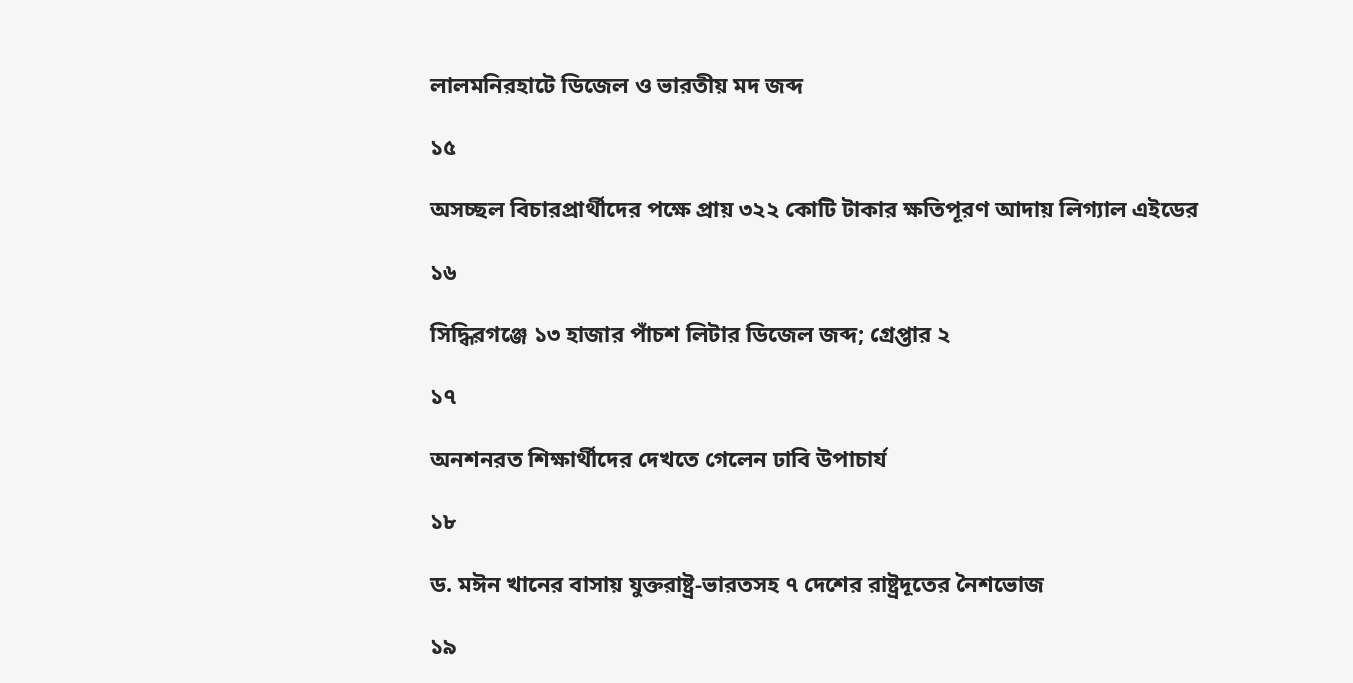লালমনিরহাটে ডিজেল ও ভারতীয় মদ জব্দ

১৫

অসচ্ছল বিচারপ্রার্থীদের পক্ষে প্রায় ৩২২ কোটি টাকার ক্ষতিপূরণ আদায় লিগ্যাল এইডের

১৬

সিদ্ধিরগঞ্জে ১৩ হাজার পাঁচশ লিটার ডিজেল জব্দ; গ্রেপ্তার ২

১৭

অনশনরত শিক্ষার্থীদের দেখতে গেলেন ঢাবি উপাচার্য

১৮

ড. মঈন খানের বাসায় যুক্তরাষ্ট্র-ভারতসহ ৭ দেশের রাষ্ট্রদূতের নৈশভোজ

১৯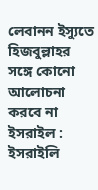লেবানন ইস্যুতে হিজবুল্লাহর সঙ্গে কোনো আলোচনা করবে না ইসরাইল : ইসরাইলি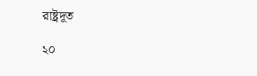রাষ্ট্রদূত

২০